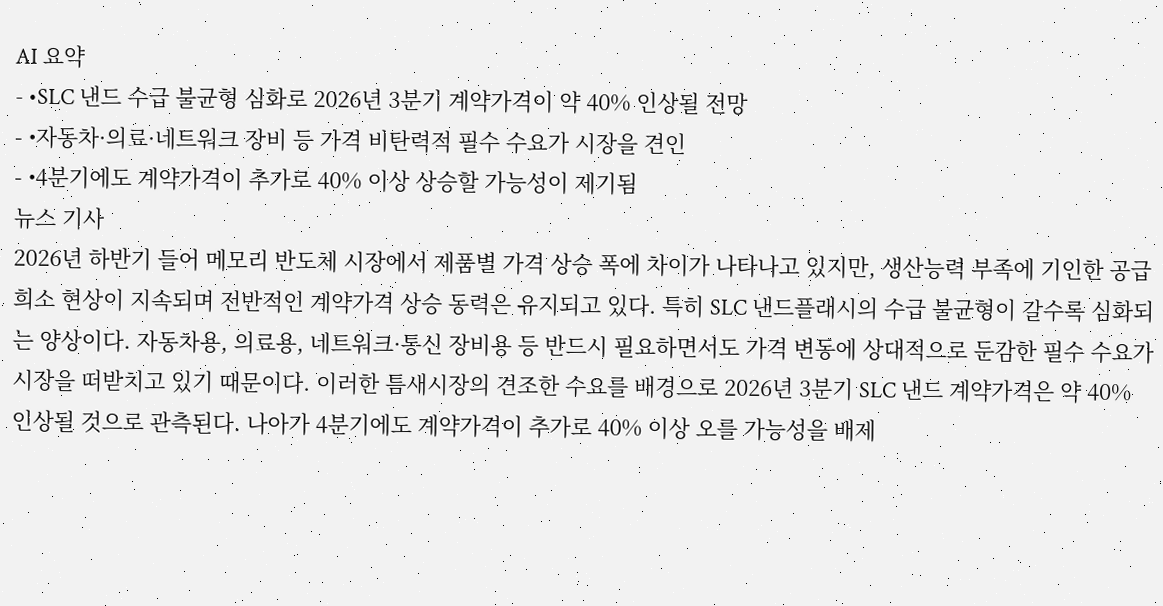AI 요약
- •SLC 낸드 수급 불균형 심화로 2026년 3분기 계약가격이 약 40% 인상될 전망
- •자동차·의료·네트워크 장비 등 가격 비탄력적 필수 수요가 시장을 견인
- •4분기에도 계약가격이 추가로 40% 이상 상승할 가능성이 제기됨
뉴스 기사
2026년 하반기 들어 메모리 반도체 시장에서 제품별 가격 상승 폭에 차이가 나타나고 있지만, 생산능력 부족에 기인한 공급 희소 현상이 지속되며 전반적인 계약가격 상승 동력은 유지되고 있다. 특히 SLC 낸드플래시의 수급 불균형이 갈수록 심화되는 양상이다. 자동차용, 의료용, 네트워크·통신 장비용 등 반드시 필요하면서도 가격 변동에 상대적으로 둔감한 필수 수요가 시장을 떠받치고 있기 때문이다. 이러한 틈새시장의 견조한 수요를 배경으로 2026년 3분기 SLC 낸드 계약가격은 약 40% 인상될 것으로 관측된다. 나아가 4분기에도 계약가격이 추가로 40% 이상 오를 가능성을 배제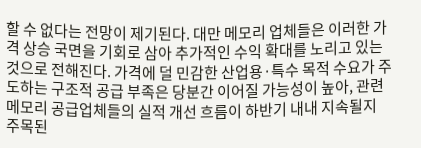할 수 없다는 전망이 제기된다. 대만 메모리 업체들은 이러한 가격 상승 국면을 기회로 삼아 추가적인 수익 확대를 노리고 있는 것으로 전해진다. 가격에 덜 민감한 산업용·특수 목적 수요가 주도하는 구조적 공급 부족은 당분간 이어질 가능성이 높아, 관련 메모리 공급업체들의 실적 개선 흐름이 하반기 내내 지속될지 주목된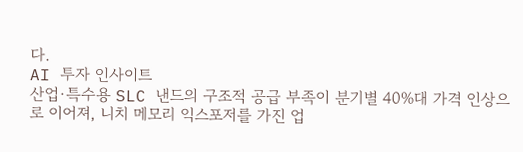다.
AI 투자 인사이트
산업·특수용 SLC 낸드의 구조적 공급 부족이 분기별 40%대 가격 인상으로 이어져, 니치 메모리 익스포저를 가진 업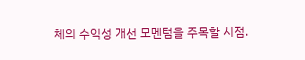체의 수익성 개선 모멘텀을 주목할 시점.